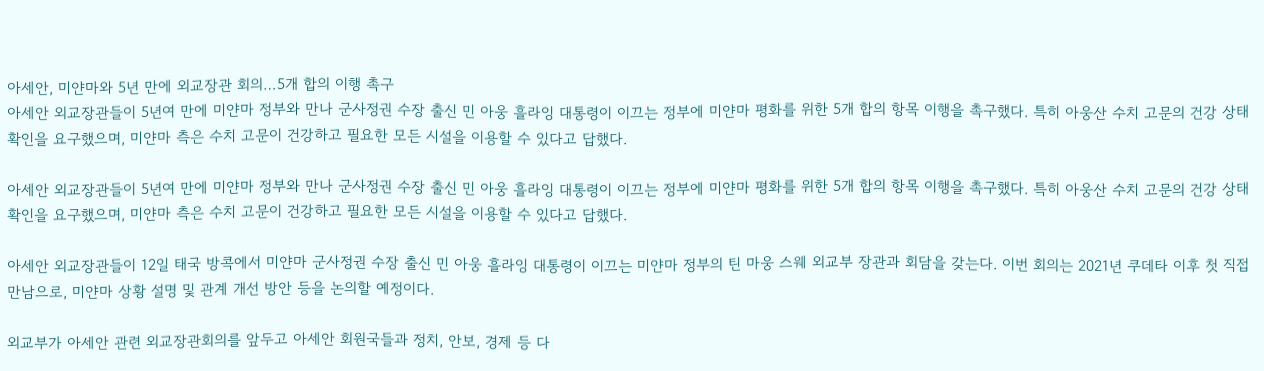아세안, 미얀마와 5년 만에 외교장관 회의…5개 합의 이행 촉구
아세안 외교장관들이 5년여 만에 미얀마 정부와 만나 군사정권 수장 출신 민 아웅 흘라잉 대통령이 이끄는 정부에 미얀마 평화를 위한 5개 합의 항목 이행을 촉구했다. 특히 아웅산 수치 고문의 건강 상태 확인을 요구했으며, 미얀마 측은 수치 고문이 건강하고 필요한 모든 시설을 이용할 수 있다고 답했다.

아세안 외교장관들이 5년여 만에 미얀마 정부와 만나 군사정권 수장 출신 민 아웅 흘라잉 대통령이 이끄는 정부에 미얀마 평화를 위한 5개 합의 항목 이행을 촉구했다. 특히 아웅산 수치 고문의 건강 상태 확인을 요구했으며, 미얀마 측은 수치 고문이 건강하고 필요한 모든 시설을 이용할 수 있다고 답했다.

아세안 외교장관들이 12일 태국 방콕에서 미얀마 군사정권 수장 출신 민 아웅 흘라잉 대통령이 이끄는 미얀마 정부의 틴 마웅 스웨 외교부 장관과 회담을 갖는다. 이번 회의는 2021년 쿠데타 이후 첫 직접 만남으로, 미얀마 상황 설명 및 관계 개선 방안 등을 논의할 예정이다.

외교부가 아세안 관련 외교장관회의를 앞두고 아세안 회원국들과 정치, 안보, 경제 등 다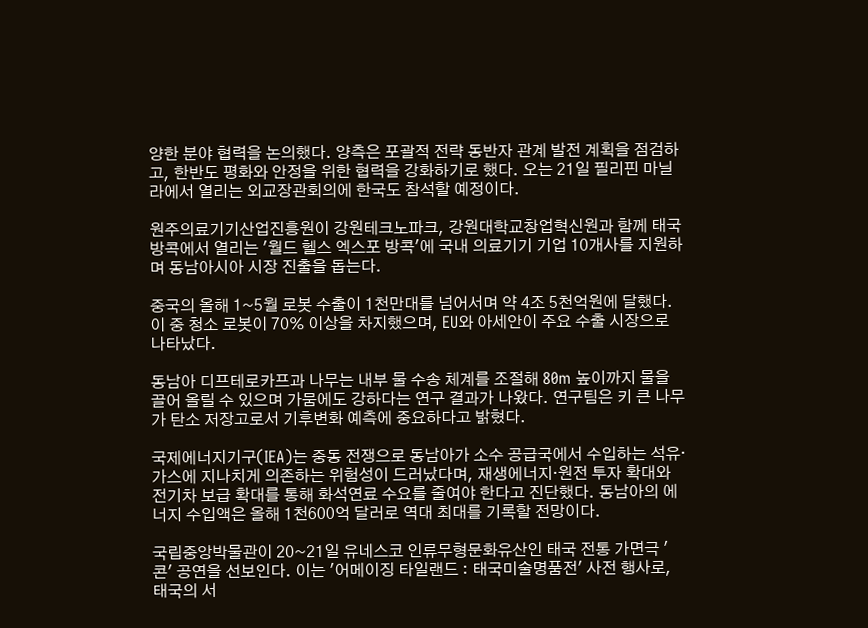양한 분야 협력을 논의했다. 양측은 포괄적 전략 동반자 관계 발전 계획을 점검하고, 한반도 평화와 안정을 위한 협력을 강화하기로 했다. 오는 21일 필리핀 마닐라에서 열리는 외교장관회의에 한국도 참석할 예정이다.

원주의료기기산업진흥원이 강원테크노파크, 강원대학교창업혁신원과 함께 태국 방콕에서 열리는 '월드 헬스 엑스포 방콕'에 국내 의료기기 기업 10개사를 지원하며 동남아시아 시장 진출을 돕는다.

중국의 올해 1~5월 로봇 수출이 1천만대를 넘어서며 약 4조 5천억원에 달했다. 이 중 청소 로봇이 70% 이상을 차지했으며, EU와 아세안이 주요 수출 시장으로 나타났다.

동남아 디프테로카프과 나무는 내부 물 수송 체계를 조절해 80m 높이까지 물을 끌어 올릴 수 있으며 가뭄에도 강하다는 연구 결과가 나왔다. 연구팀은 키 큰 나무가 탄소 저장고로서 기후변화 예측에 중요하다고 밝혔다.

국제에너지기구(IEA)는 중동 전쟁으로 동남아가 소수 공급국에서 수입하는 석유·가스에 지나치게 의존하는 위험성이 드러났다며, 재생에너지·원전 투자 확대와 전기차 보급 확대를 통해 화석연료 수요를 줄여야 한다고 진단했다. 동남아의 에너지 수입액은 올해 1천600억 달러로 역대 최대를 기록할 전망이다.

국립중앙박물관이 20~21일 유네스코 인류무형문화유산인 태국 전통 가면극 '콘' 공연을 선보인다. 이는 '어메이징 타일랜드 : 태국미술명품전' 사전 행사로, 태국의 서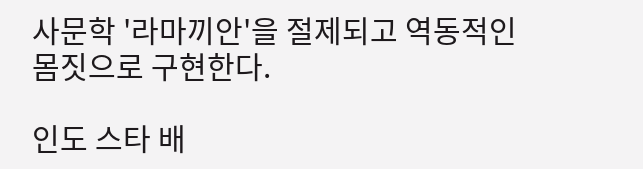사문학 '라마끼안'을 절제되고 역동적인 몸짓으로 구현한다.

인도 스타 배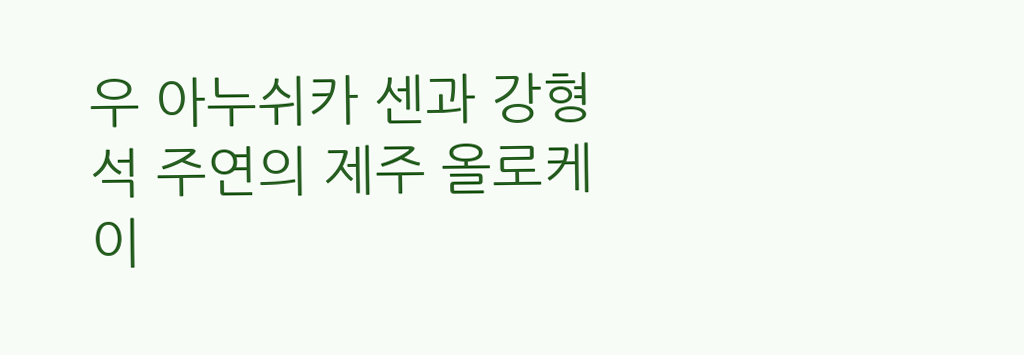우 아누쉬카 센과 강형석 주연의 제주 올로케이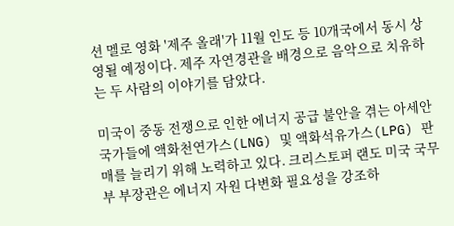션 멜로 영화 '제주 올래'가 11월 인도 등 10개국에서 동시 상영될 예정이다. 제주 자연경관을 배경으로 음악으로 치유하는 두 사람의 이야기를 담았다.

미국이 중동 전쟁으로 인한 에너지 공급 불안을 겪는 아세안 국가들에 액화천연가스(LNG) 및 액화석유가스(LPG) 판매를 늘리기 위해 노력하고 있다. 크리스토퍼 랜도 미국 국무부 부장관은 에너지 자원 다변화 필요성을 강조하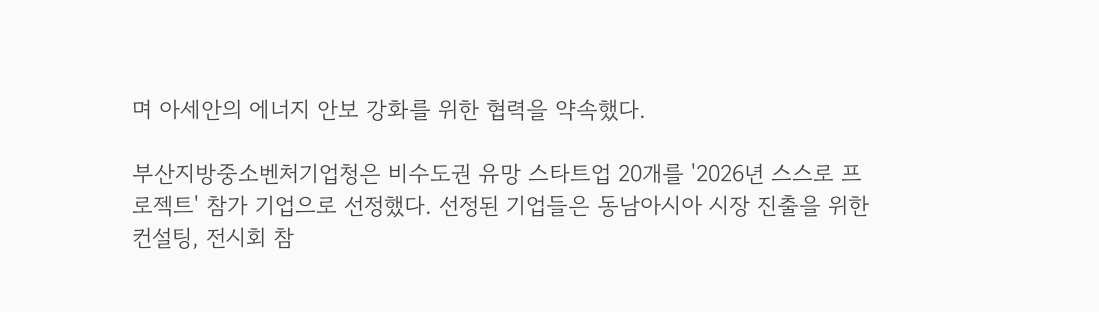며 아세안의 에너지 안보 강화를 위한 협력을 약속했다.

부산지방중소벤처기업청은 비수도권 유망 스타트업 20개를 '2026년 스스로 프로젝트' 참가 기업으로 선정했다. 선정된 기업들은 동남아시아 시장 진출을 위한 컨설팅, 전시회 참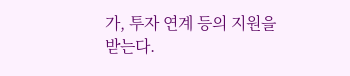가, 투자 연계 등의 지원을 받는다.